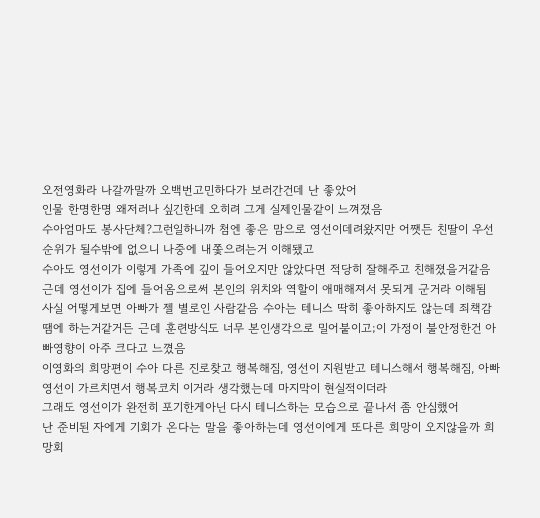오전영화라 나갈까말까 오백번고민하다가 보러간건데 난 좋았어
인물 한명한명 왜저러나 싶긴한데 오히려 그게 실제인물같이 느껴졌음
수아엄마도 봉사단체?그런일하니까 첨엔 좋은 맘으로 영선이데려왔지만 어쨋든 친딸이 우선순위가 될수밖에 없으니 나중에 내쫓으려는거 이해됐고
수아도 영선이가 이렇게 가족에 깊이 들어오지만 않았다면 적당히 잘해주고 친해졌을거같음 근데 영선이가 집에 들어옴으로써 본인의 위치와 역할이 애매해져서 못되게 군거라 이해됨
사실 어떻게보면 아빠가 젤 별로인 사람같음 수아는 테니스 딱히 좋아하지도 않는데 죄책감땜에 하는거같거든 근데 훈련방식도 너무 본인생각으로 밀어붙이고;이 가정이 불안정한건 아빠영향이 아주 크다고 느꼈음
이영화의 희망편이 수아 다른 진로찾고 행복해짐, 영선이 지원받고 테니스해서 행복해짐, 아빠 영선이 가르치면서 행복코치 이거라 생각했는데 마지막이 현실적이더라
그래도 영선이가 완전히 포기한게아닌 다시 테니스하는 모습으로 끝나서 좀 안심했어
난 준비된 자에게 기회가 온다는 말을 좋아하는데 영선이에게 또다른 희망이 오지않을까 희망회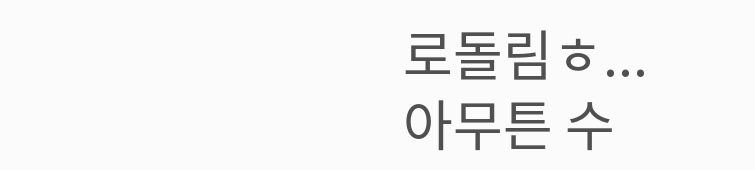로돌림ㅎ...
아무튼 수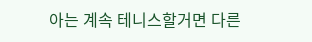아는 계속 테니스할거면 다른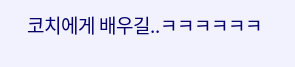코치에게 배우길..ㅋㅋㅋㅋㅋㅋ